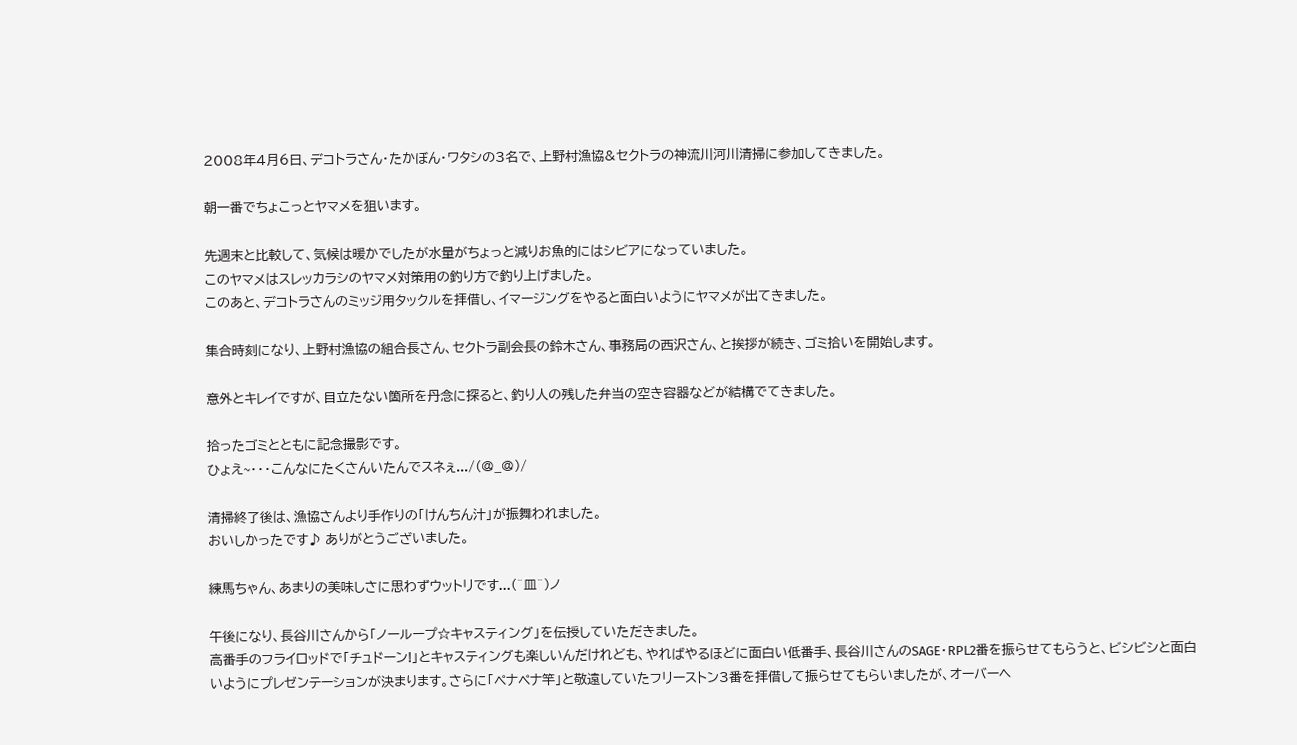2008年4月6日、デコトラさん・たかぼん・ワタシの3名で、上野村漁協&セクトラの神流川河川清掃に参加してきました。

朝一番でちょこっとヤマメを狙います。

先週末と比較して、気候は暖かでしたが水量がちょっと減りお魚的にはシビアになっていました。
このヤマメはスレッカラシのヤマメ対策用の釣り方で釣り上げました。
このあと、デコトラさんのミッジ用タックルを拝借し、イマージングをやると面白いようにヤマメが出てきました。

集合時刻になり、上野村漁協の組合長さん、セクトラ副会長の鈴木さん、事務局の西沢さん、と挨拶が続き、ゴミ拾いを開始します。

意外とキレイですが、目立たない箇所を丹念に探ると、釣り人の残した弁当の空き容器などが結構でてきました。

拾ったゴミとともに記念撮影です。
ひょえ~・・・こんなにたくさんいたんでスネぇ.../(@_@)/

清掃終了後は、漁協さんより手作りの「けんちん汁」が振舞われました。
おいしかったです♪ ありがとうございました。

練馬ちゃん、あまりの美味しさに思わずウットリです...(^皿^)ノ

午後になり、長谷川さんから「ノーループ☆キャスティング」を伝授していただきました。
高番手のフライロッドで「チュドーン!」とキャスティングも楽しいんだけれども、やればやるほどに面白い低番手、長谷川さんのSAGE・RPL2番を振らせてもらうと、ビシビシと面白いようにプレゼンテーションが決まります。さらに「ペナペナ竿」と敬遠していたフリーストン3番を拝借して振らせてもらいましたが、オーバーヘ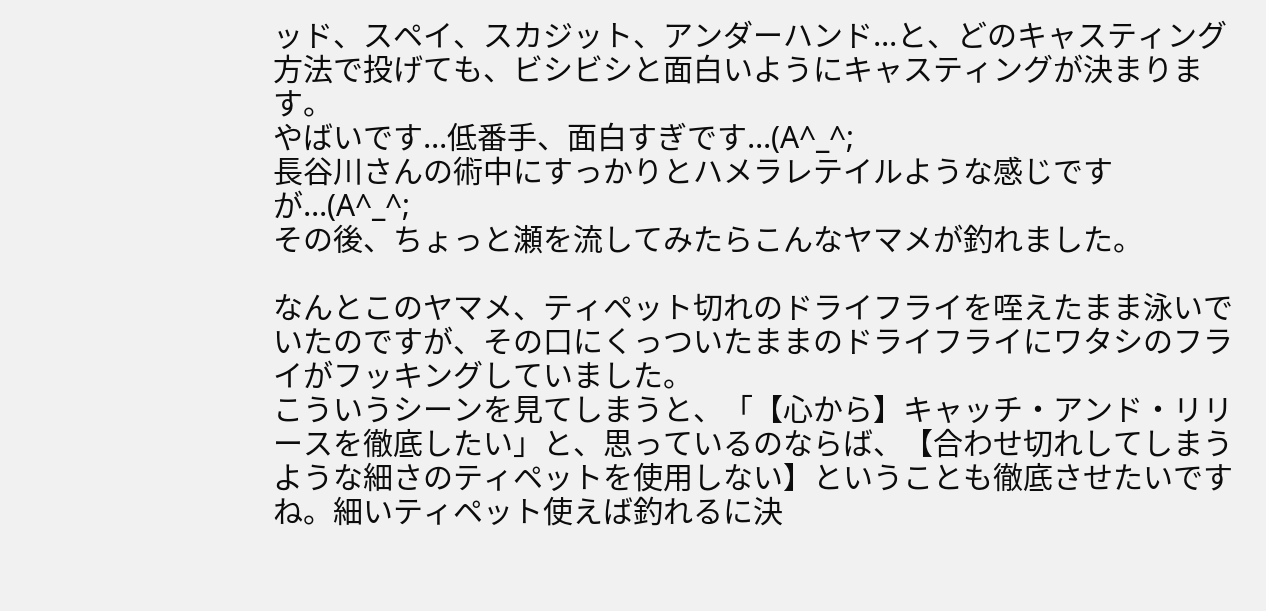ッド、スペイ、スカジット、アンダーハンド...と、どのキャスティング方法で投げても、ビシビシと面白いようにキャスティングが決まります。
やばいです...低番手、面白すぎです...(A^_^;
長谷川さんの術中にすっかりとハメラレテイルような感じですが...(A^_^;
その後、ちょっと瀬を流してみたらこんなヤマメが釣れました。

なんとこのヤマメ、ティペット切れのドライフライを咥えたまま泳いでいたのですが、その口にくっついたままのドライフライにワタシのフライがフッキングしていました。
こういうシーンを見てしまうと、「【心から】キャッチ・アンド・リリースを徹底したい」と、思っているのならば、【合わせ切れしてしまうような細さのティペットを使用しない】ということも徹底させたいですね。細いティペット使えば釣れるに決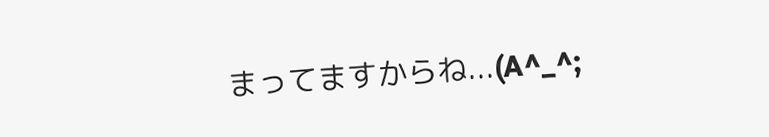まってますからね...(A^_^;